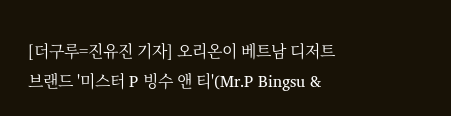[더구루=진유진 기자] 오리온이 베트남 디저트 브랜드 '미스터 P 빙수 앤 티'(Mr.P Bingsu &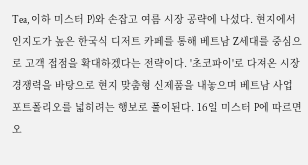Tea, 이하 미스터 P)와 손잡고 여름 시장 공략에 나섰다. 현지에서 인지도가 높은 한국식 디저트 카페를 통해 베트남 Z세대를 중심으로 고객 접점을 확대하겠다는 전략이다. '초코파이'로 다져온 시장 경쟁력을 바탕으로 현지 맞춤형 신제품을 내놓으며 베트남 사업 포트폴리오를 넓히려는 행보로 풀이된다. 16일 미스터 P에 따르면 오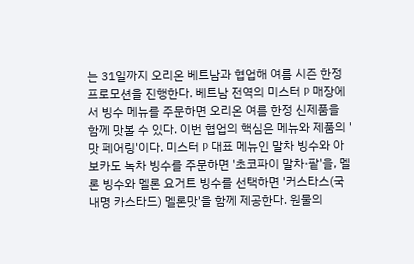는 31일까지 오리온 베트남과 협업해 여름 시즌 한정 프로모션을 진행한다. 베트남 전역의 미스터 P 매장에서 빙수 메뉴를 주문하면 오리온 여름 한정 신제품을 함께 맛볼 수 있다. 이번 협업의 핵심은 메뉴와 제품의 '맛 페어링'이다. 미스터 P 대표 메뉴인 말차 빙수와 아보카도 녹차 빙수를 주문하면 '초코파이 말차·팥'을, 멜론 빙수와 멜론 요거트 빙수를 선택하면 '커스타스(국내명 카스타드) 멜론맛'을 함께 제공한다. 원물의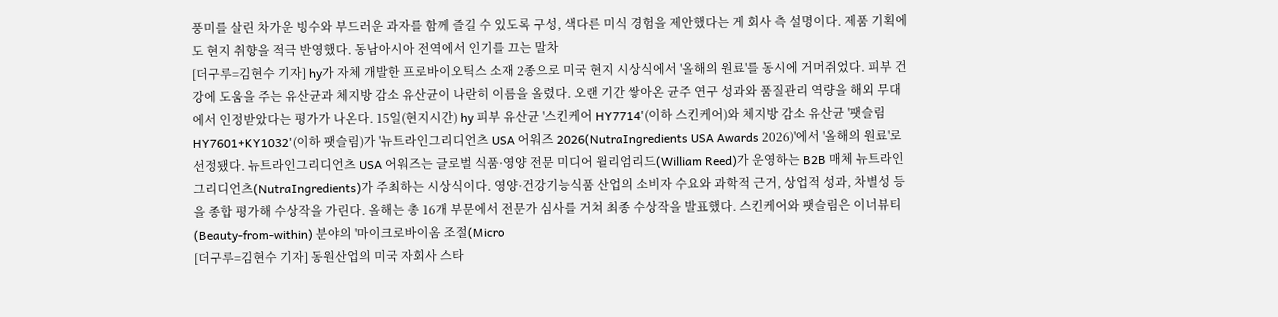풍미를 살린 차가운 빙수와 부드러운 과자를 함께 즐길 수 있도록 구성, 색다른 미식 경험을 제안했다는 게 회사 측 설명이다. 제품 기획에도 현지 취향을 적극 반영했다. 동남아시아 전역에서 인기를 끄는 말차
[더구루=김현수 기자] hy가 자체 개발한 프로바이오틱스 소재 2종으로 미국 현지 시상식에서 '올해의 원료'를 동시에 거머쥐었다. 피부 건강에 도움을 주는 유산균과 체지방 감소 유산균이 나란히 이름을 올렸다. 오랜 기간 쌓아온 균주 연구 성과와 품질관리 역량을 해외 무대에서 인정받았다는 평가가 나온다. 15일(현지시간) hy 피부 유산균 '스킨케어 HY7714'(이하 스킨케어)와 체지방 감소 유산균 '팻슬림 HY7601+KY1032'(이하 팻슬림)가 '뉴트라인그리디언츠 USA 어워즈 2026(NutraIngredients USA Awards 2026)'에서 '올해의 원료'로 선정됐다. 뉴트라인그리디언츠 USA 어워즈는 글로벌 식품·영양 전문 미디어 윌리엄리드(William Reed)가 운영하는 B2B 매체 뉴트라인그리디언츠(NutraIngredients)가 주최하는 시상식이다. 영양·건강기능식품 산업의 소비자 수요와 과학적 근거, 상업적 성과, 차별성 등을 종합 평가해 수상작을 가린다. 올해는 총 16개 부문에서 전문가 심사를 거쳐 최종 수상작을 발표했다. 스킨케어와 팻슬림은 이너뷰티(Beauty-from-within) 분야의 '마이크로바이옴 조절(Micro
[더구루=김현수 기자] 동원산업의 미국 자회사 스타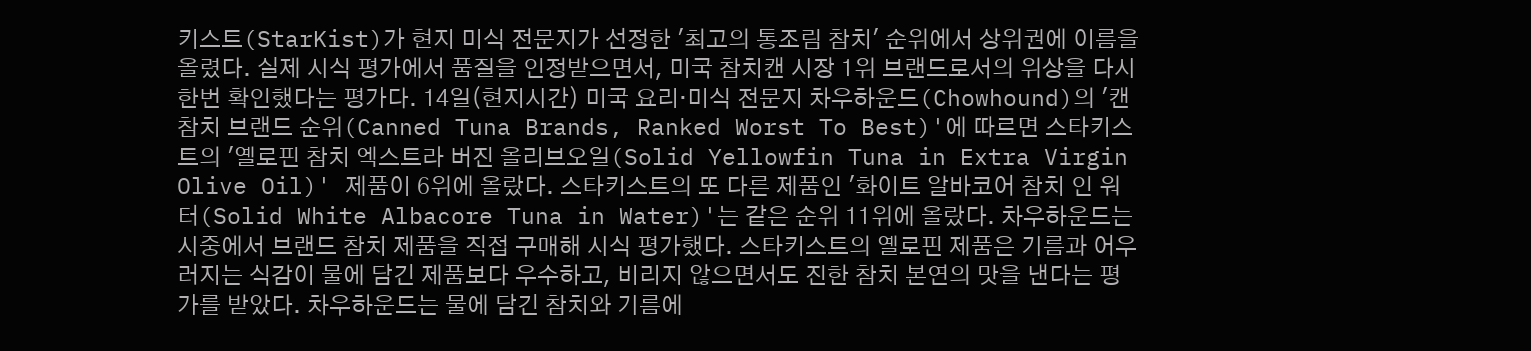키스트(StarKist)가 현지 미식 전문지가 선정한 '최고의 통조림 참치' 순위에서 상위권에 이름을 올렸다. 실제 시식 평가에서 품질을 인정받으면서, 미국 참치캔 시장 1위 브랜드로서의 위상을 다시 한번 확인했다는 평가다. 14일(현지시간) 미국 요리·미식 전문지 차우하운드(Chowhound)의 '캔 참치 브랜드 순위(Canned Tuna Brands, Ranked Worst To Best)'에 따르면 스타키스트의 '옐로핀 참치 엑스트라 버진 올리브오일(Solid Yellowfin Tuna in Extra Virgin Olive Oil)' 제품이 6위에 올랐다. 스타키스트의 또 다른 제품인 '화이트 알바코어 참치 인 워터(Solid White Albacore Tuna in Water)'는 같은 순위 11위에 올랐다. 차우하운드는 시중에서 브랜드 참치 제품을 직접 구매해 시식 평가했다. 스타키스트의 옐로핀 제품은 기름과 어우러지는 식감이 물에 담긴 제품보다 우수하고, 비리지 않으면서도 진한 참치 본연의 맛을 낸다는 평가를 받았다. 차우하운드는 물에 담긴 참치와 기름에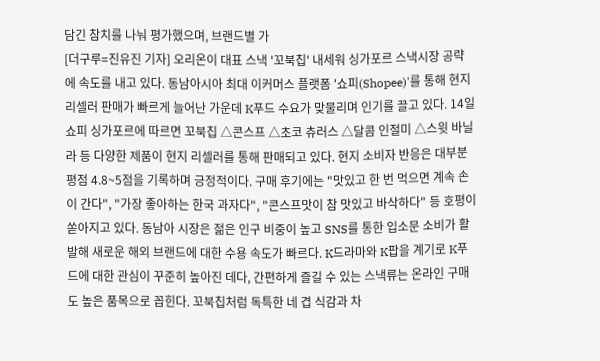담긴 참치를 나눠 평가했으며, 브랜드별 가
[더구루=진유진 기자] 오리온이 대표 스낵 '꼬북칩' 내세워 싱가포르 스낵시장 공략에 속도를 내고 있다. 동남아시아 최대 이커머스 플랫폼 '쇼피(Shopee)'를 통해 현지 리셀러 판매가 빠르게 늘어난 가운데 K푸드 수요가 맞물리며 인기를 끌고 있다. 14일 쇼피 싱가포르에 따르면 꼬북칩 △콘스프 △초코 츄러스 △달콤 인절미 △스윗 바닐라 등 다양한 제품이 현지 리셀러를 통해 판매되고 있다. 현지 소비자 반응은 대부분 평점 4.8~5점을 기록하며 긍정적이다. 구매 후기에는 "맛있고 한 번 먹으면 계속 손이 간다", "가장 좋아하는 한국 과자다", "콘스프맛이 참 맛있고 바삭하다" 등 호평이 쏟아지고 있다. 동남아 시장은 젊은 인구 비중이 높고 SNS를 통한 입소문 소비가 활발해 새로운 해외 브랜드에 대한 수용 속도가 빠르다. K드라마와 K팝을 계기로 K푸드에 대한 관심이 꾸준히 높아진 데다, 간편하게 즐길 수 있는 스낵류는 온라인 구매도 높은 품목으로 꼽힌다. 꼬북칩처럼 독특한 네 겹 식감과 차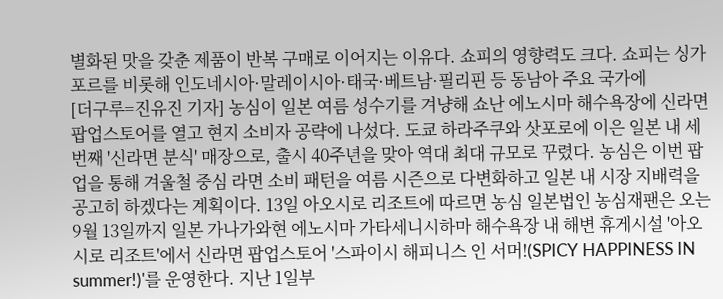별화된 맛을 갖춘 제품이 반복 구매로 이어지는 이유다. 쇼피의 영향력도 크다. 쇼피는 싱가포르를 비롯해 인도네시아·말레이시아·태국·베트남·필리핀 등 동남아 주요 국가에
[더구루=진유진 기자] 농심이 일본 여름 성수기를 겨냥해 쇼난 에노시마 해수욕장에 신라면 팝업스토어를 열고 현지 소비자 공략에 나섰다. 도쿄 하라주쿠와 삿포로에 이은 일본 내 세 번째 '신라면 분식' 매장으로, 출시 40주년을 맞아 역대 최대 규모로 꾸렸다. 농심은 이번 팝업을 통해 겨울철 중심 라면 소비 패턴을 여름 시즌으로 다변화하고 일본 내 시장 지배력을 공고히 하겠다는 계획이다. 13일 아오시로 리조트에 따르면 농심 일본법인 농심재팬은 오는 9월 13일까지 일본 가나가와현 에노시마 가타세니시하마 해수욕장 내 해변 휴게시설 '아오시로 리조트'에서 신라면 팝업스토어 '스파이시 해피니스 인 서머!(SPICY HAPPINESS IN summer!)'를 운영한다. 지난 1일부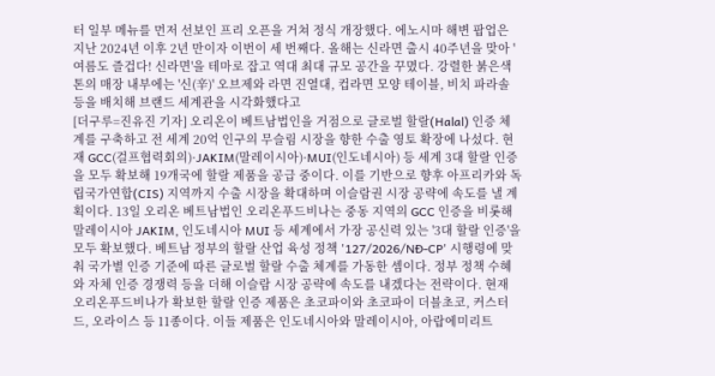터 일부 메뉴를 먼저 선보인 프리 오픈을 거쳐 정식 개장했다. 에노시마 해변 팝업은 지난 2024년 이후 2년 만이자 이번이 세 번째다. 올해는 신라면 출시 40주년을 맞아 '여름도 즐겁다! 신라면'을 테마로 잡고 역대 최대 규모 공간을 꾸몄다. 강렬한 붉은색 톤의 매장 내부에는 '신(辛)' 오브제와 라면 진열대, 컵라면 모양 테이블, 비치 파라솔 등을 배치해 브랜드 세계관을 시각화했다고
[더구루=진유진 기자] 오리온이 베트남법인을 거점으로 글로벌 할랄(Halal) 인증 체계를 구축하고 전 세계 20억 인구의 무슬림 시장을 향한 수출 영토 확장에 나섰다. 현재 GCC(걸프협력회의)·JAKIM(말레이시아)·MUI(인도네시아) 등 세계 3대 할랄 인증을 모두 확보해 19개국에 할랄 제품을 공급 중이다. 이를 기반으로 향후 아프리카와 독립국가연합(CIS) 지역까지 수출 시장을 확대하며 이슬람권 시장 공략에 속도를 낼 계획이다. 13일 오리온 베트남법인 오리온푸드비나는 중동 지역의 GCC 인증을 비롯해 말레이시아 JAKIM, 인도네시아 MUI 등 세계에서 가장 공신력 있는 '3대 할랄 인증'을 모두 확보했다. 베트남 정부의 할랄 산업 육성 정책 '127/2026/NĐ-CP' 시행령에 맞춰 국가별 인증 기준에 따른 글로벌 할랄 수출 체계를 가동한 셈이다. 정부 정책 수혜와 자체 인증 경쟁력 등을 더해 이슬람 시장 공략에 속도를 내겠다는 전략이다. 현재 오리온푸드비나가 확보한 할랄 인증 제품은 초코파이와 초코파이 더블초코, 커스터드, 오라이스 등 11종이다. 이들 제품은 인도네시아와 말레이시아, 아랍에미리트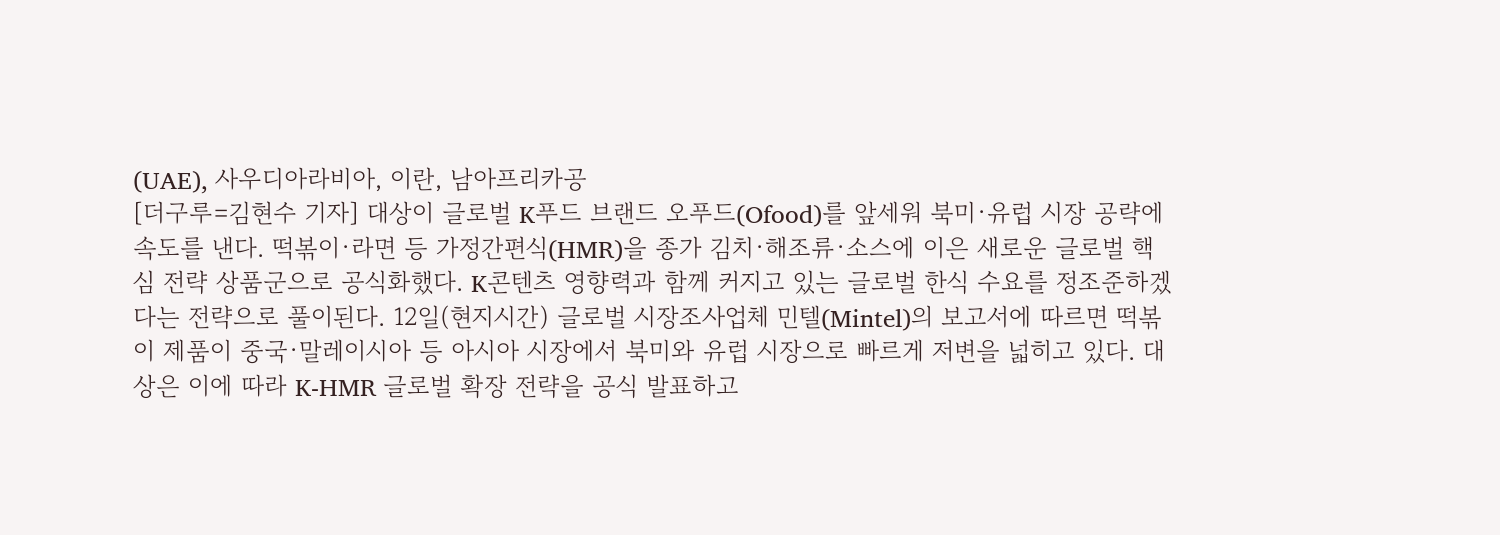(UAE), 사우디아라비아, 이란, 남아프리카공
[더구루=김현수 기자] 대상이 글로벌 K푸드 브랜드 오푸드(Ofood)를 앞세워 북미·유럽 시장 공략에 속도를 낸다. 떡볶이·라면 등 가정간편식(HMR)을 종가 김치·해조류·소스에 이은 새로운 글로벌 핵심 전략 상품군으로 공식화했다. K콘텐츠 영향력과 함께 커지고 있는 글로벌 한식 수요를 정조준하겠다는 전략으로 풀이된다. 12일(현지시간) 글로벌 시장조사업체 민텔(Mintel)의 보고서에 따르면 떡볶이 제품이 중국·말레이시아 등 아시아 시장에서 북미와 유럽 시장으로 빠르게 저변을 넓히고 있다. 대상은 이에 따라 K-HMR 글로벌 확장 전략을 공식 발표하고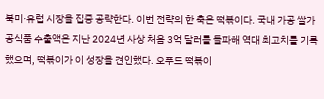북미·유럽 시장을 집중 공략한다. 이번 전략의 한 축은 떡볶이다. 국내 가공 쌀가공식품 수출액은 지난 2024년 사상 처음 3억 달러를 돌파해 역대 최고치를 기록했으며, 떡볶이가 이 성장을 견인했다. 오푸드 떡볶이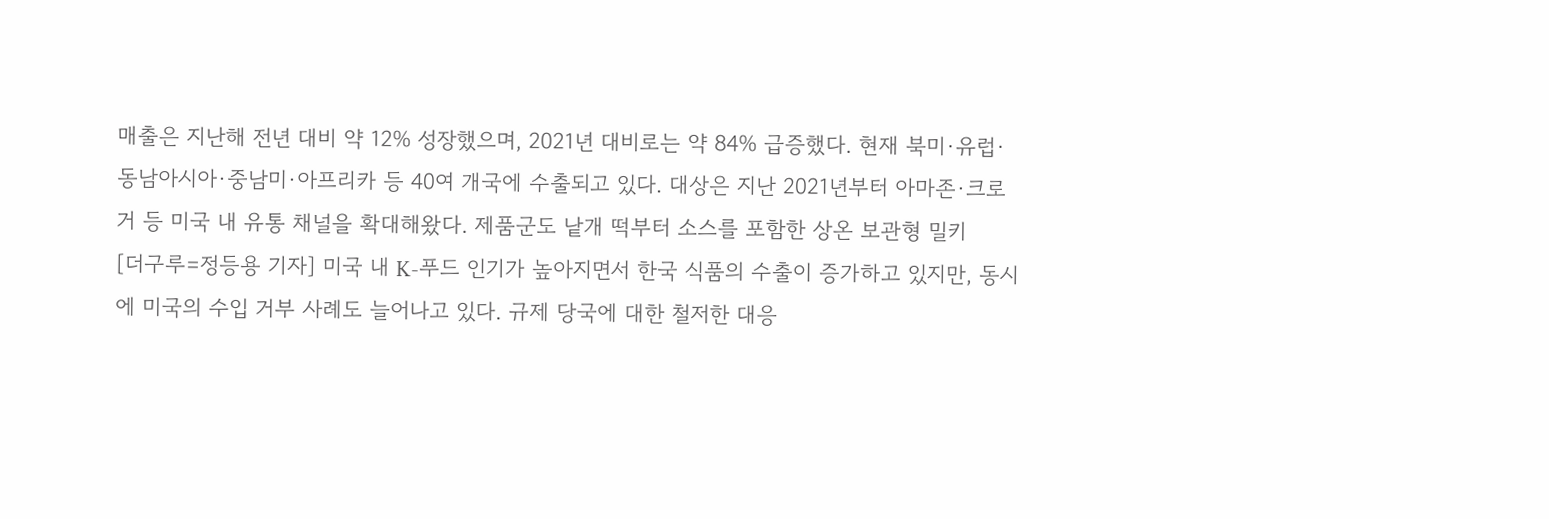매출은 지난해 전년 대비 약 12% 성장했으며, 2021년 대비로는 약 84% 급증했다. 현재 북미·유럽·동남아시아·중남미·아프리카 등 40여 개국에 수출되고 있다. 대상은 지난 2021년부터 아마존·크로거 등 미국 내 유통 채널을 확대해왔다. 제품군도 낱개 떡부터 소스를 포함한 상온 보관형 밀키
[더구루=정등용 기자] 미국 내 K-푸드 인기가 높아지면서 한국 식품의 수출이 증가하고 있지만, 동시에 미국의 수입 거부 사례도 늘어나고 있다. 규제 당국에 대한 철저한 대응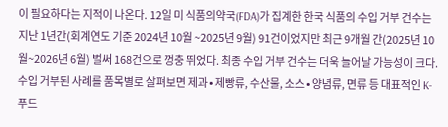이 필요하다는 지적이 나온다. 12일 미 식품의약국(FDA)가 집계한 한국 식품의 수입 거부 건수는 지난 1년간(회계연도 기준 2024년 10월 ~2025년 9월) 91건이었지만 최근 9개월 간(2025년 10월~2026년 6월) 벌써 168건으로 껑충 뛰었다. 최종 수입 거부 건수는 더욱 늘어날 가능성이 크다. 수입 거부된 사례를 품목별로 살펴보면 제과∙제빵류, 수산물, 소스∙양념류, 면류 등 대표적인 K-푸드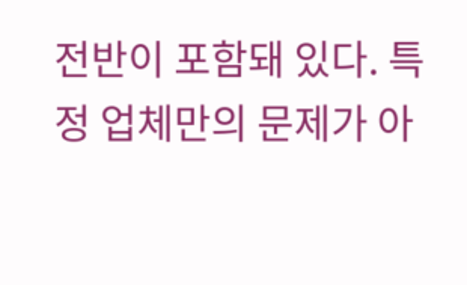전반이 포함돼 있다. 특정 업체만의 문제가 아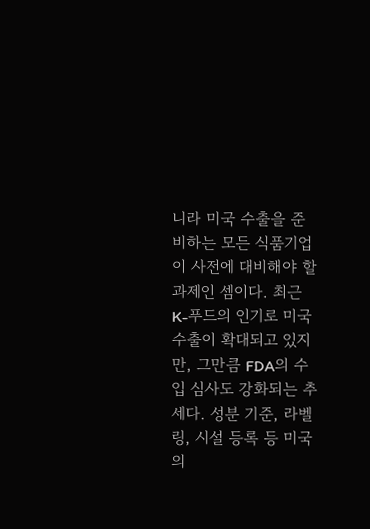니라 미국 수출을 준비하는 모든 식품기업이 사전에 대비해야 할 과제인 셈이다. 최근 K-푸드의 인기로 미국 수출이 확대되고 있지만, 그만큼 FDA의 수입 심사도 강화되는 추세다. 성분 기준, 라벨링, 시설 등록 등 미국의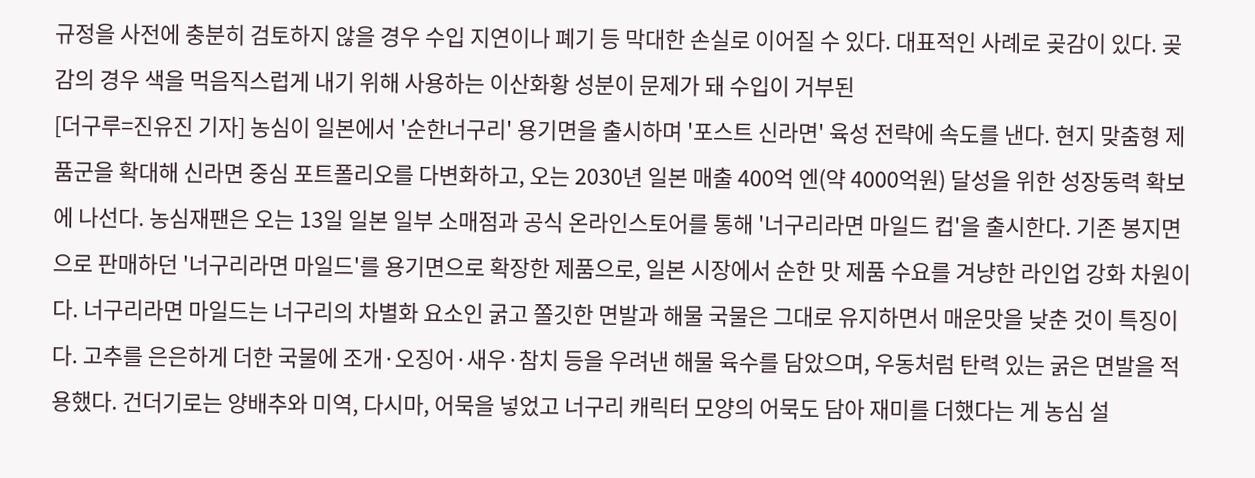규정을 사전에 충분히 검토하지 않을 경우 수입 지연이나 폐기 등 막대한 손실로 이어질 수 있다. 대표적인 사례로 곶감이 있다. 곶감의 경우 색을 먹음직스럽게 내기 위해 사용하는 이산화황 성분이 문제가 돼 수입이 거부된
[더구루=진유진 기자] 농심이 일본에서 '순한너구리' 용기면을 출시하며 '포스트 신라면' 육성 전략에 속도를 낸다. 현지 맞춤형 제품군을 확대해 신라면 중심 포트폴리오를 다변화하고, 오는 2030년 일본 매출 400억 엔(약 4000억원) 달성을 위한 성장동력 확보에 나선다. 농심재팬은 오는 13일 일본 일부 소매점과 공식 온라인스토어를 통해 '너구리라면 마일드 컵'을 출시한다. 기존 봉지면으로 판매하던 '너구리라면 마일드'를 용기면으로 확장한 제품으로, 일본 시장에서 순한 맛 제품 수요를 겨냥한 라인업 강화 차원이다. 너구리라면 마일드는 너구리의 차별화 요소인 굵고 쫄깃한 면발과 해물 국물은 그대로 유지하면서 매운맛을 낮춘 것이 특징이다. 고추를 은은하게 더한 국물에 조개·오징어·새우·참치 등을 우려낸 해물 육수를 담았으며, 우동처럼 탄력 있는 굵은 면발을 적용했다. 건더기로는 양배추와 미역, 다시마, 어묵을 넣었고 너구리 캐릭터 모양의 어묵도 담아 재미를 더했다는 게 농심 설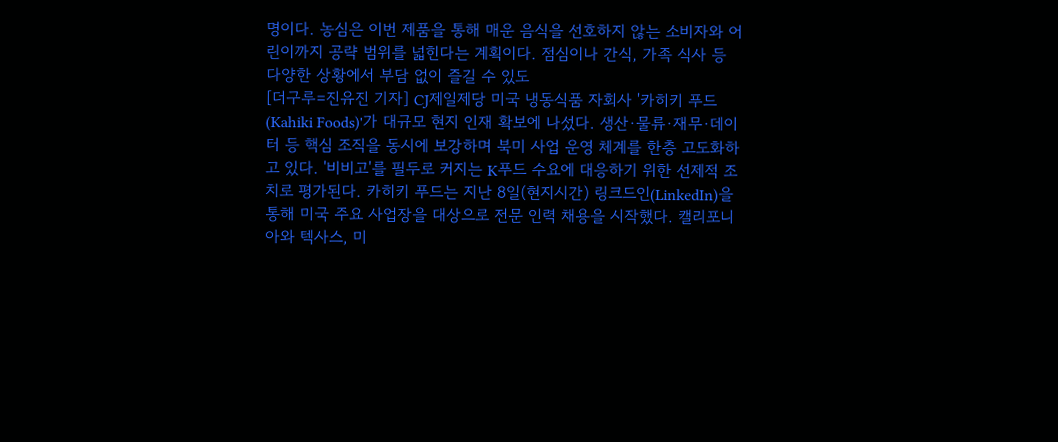명이다. 농심은 이번 제품을 통해 매운 음식을 선호하지 않는 소비자와 어린이까지 공략 범위를 넓힌다는 계획이다. 점심이나 간식, 가족 식사 등 다양한 상황에서 부담 없이 즐길 수 있도
[더구루=진유진 기자] CJ제일제당 미국 냉동식품 자회사 '카히키 푸드(Kahiki Foods)'가 대규모 현지 인재 확보에 나섰다. 생산·물류·재무·데이터 등 핵심 조직을 동시에 보강하며 북미 사업 운영 체계를 한층 고도화하고 있다. '비비고'를 필두로 커지는 K푸드 수요에 대응하기 위한 선제적 조치로 평가된다. 카히키 푸드는 지난 8일(현지시간) 링크드인(LinkedIn)을 통해 미국 주요 사업장을 대상으로 전문 인력 채용을 시작했다. 캘리포니아와 텍사스, 미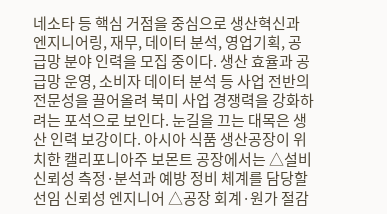네소타 등 핵심 거점을 중심으로 생산혁신과 엔지니어링, 재무, 데이터 분석, 영업기획, 공급망 분야 인력을 모집 중이다. 생산 효율과 공급망 운영, 소비자 데이터 분석 등 사업 전반의 전문성을 끌어올려 북미 사업 경쟁력을 강화하려는 포석으로 보인다. 눈길을 끄는 대목은 생산 인력 보강이다. 아시아 식품 생산공장이 위치한 캘리포니아주 보몬트 공장에서는 △설비 신뢰성 측정·분석과 예방 정비 체계를 담당할 선임 신뢰성 엔지니어 △공장 회계·원가 절감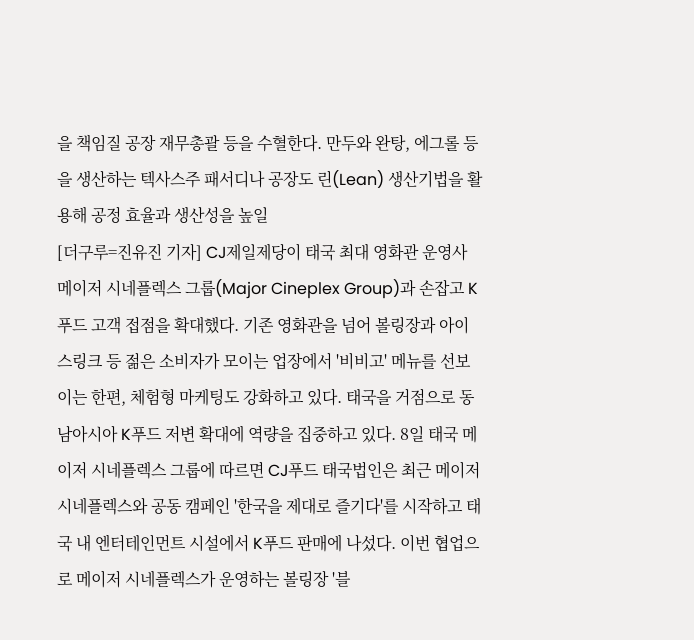을 책임질 공장 재무총괄 등을 수혈한다. 만두와 완탕, 에그롤 등을 생산하는 텍사스주 패서디나 공장도 린(Lean) 생산기법을 활용해 공정 효율과 생산성을 높일
[더구루=진유진 기자] CJ제일제당이 태국 최대 영화관 운영사 메이저 시네플렉스 그룹(Major Cineplex Group)과 손잡고 K푸드 고객 접점을 확대했다. 기존 영화관을 넘어 볼링장과 아이스링크 등 젊은 소비자가 모이는 업장에서 '비비고' 메뉴를 선보이는 한편, 체험형 마케팅도 강화하고 있다. 태국을 거점으로 동남아시아 K푸드 저변 확대에 역량을 집중하고 있다. 8일 태국 메이저 시네플렉스 그룹에 따르면 CJ푸드 태국법인은 최근 메이저 시네플렉스와 공동 캠페인 '한국을 제대로 즐기다'를 시작하고 태국 내 엔터테인먼트 시설에서 K푸드 판매에 나섰다. 이번 협업으로 메이저 시네플렉스가 운영하는 볼링장 '블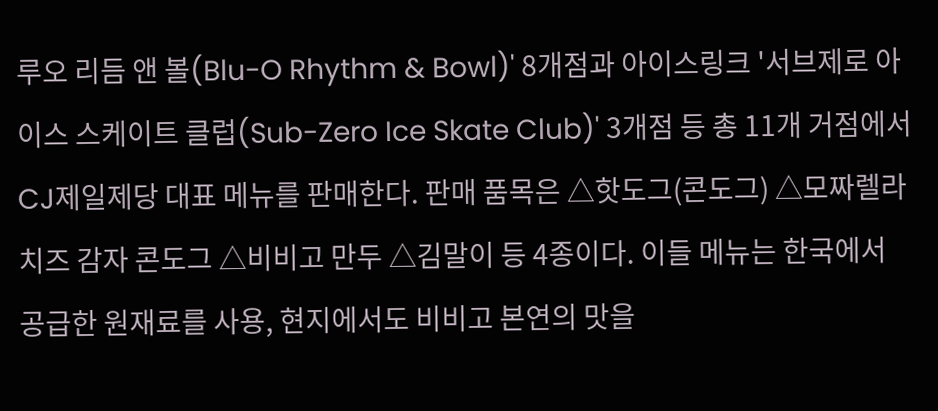루오 리듬 앤 볼(Blu-O Rhythm & Bowl)' 8개점과 아이스링크 '서브제로 아이스 스케이트 클럽(Sub-Zero Ice Skate Club)' 3개점 등 총 11개 거점에서 CJ제일제당 대표 메뉴를 판매한다. 판매 품목은 △핫도그(콘도그) △모짜렐라 치즈 감자 콘도그 △비비고 만두 △김말이 등 4종이다. 이들 메뉴는 한국에서 공급한 원재료를 사용, 현지에서도 비비고 본연의 맛을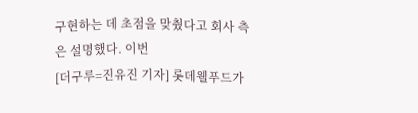구현하는 데 초점을 맞췄다고 회사 측은 설명했다. 이번
[더구루=진유진 기자] 롯데웰푸드가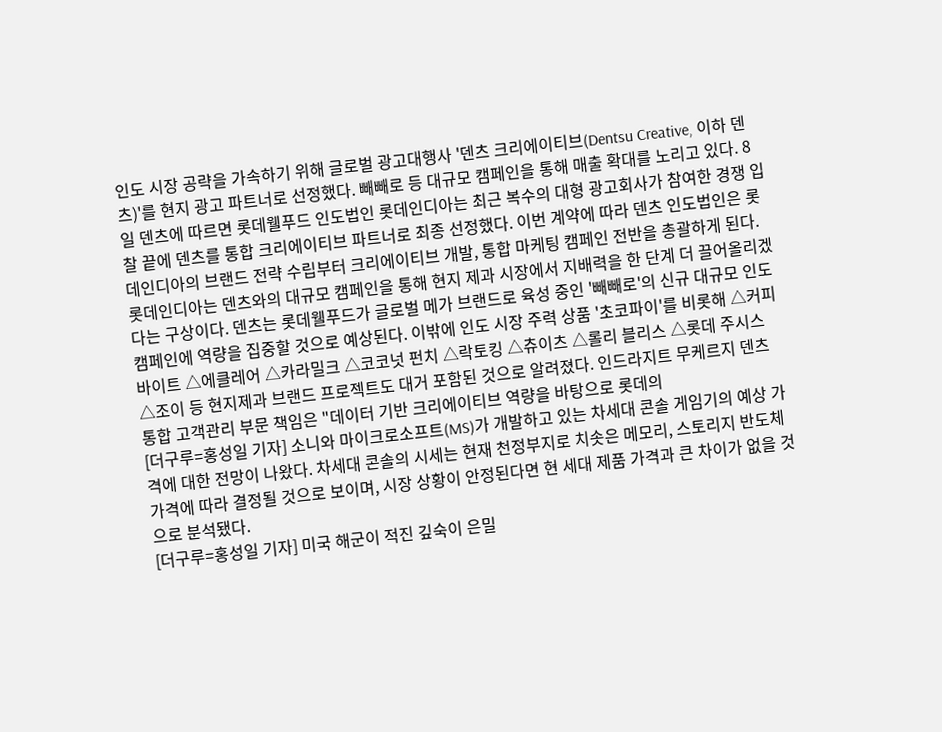인도 시장 공략을 가속하기 위해 글로벌 광고대행사 '덴츠 크리에이티브(Dentsu Creative, 이하 덴츠)'를 현지 광고 파트너로 선정했다. 빼빼로 등 대규모 캠페인을 통해 매출 확대를 노리고 있다. 8일 덴츠에 따르면 롯데웰푸드 인도법인 롯데인디아는 최근 복수의 대형 광고회사가 참여한 경쟁 입찰 끝에 덴츠를 통합 크리에이티브 파트너로 최종 선정했다. 이번 계약에 따라 덴츠 인도법인은 롯데인디아의 브랜드 전략 수립부터 크리에이티브 개발, 통합 마케팅 캠페인 전반을 총괄하게 된다. 롯데인디아는 덴츠와의 대규모 캠페인을 통해 현지 제과 시장에서 지배력을 한 단계 더 끌어올리겠다는 구상이다. 덴츠는 롯데웰푸드가 글로벌 메가 브랜드로 육성 중인 '빼빼로'의 신규 대규모 인도 캠페인에 역량을 집중할 것으로 예상된다. 이밖에 인도 시장 주력 상품 '초코파이'를 비롯해 △커피바이트 △에클레어 △카라밀크 △코코넛 펀치 △락토킹 △츄이츠 △롤리 블리스 △롯데 주시스 △조이 등 현지제과 브랜드 프로젝트도 대거 포함된 것으로 알려졌다. 인드라지트 무케르지 덴츠 통합 고객관리 부문 책임은 "데이터 기반 크리에이티브 역량을 바탕으로 롯데의
[더구루=홍성일 기자] 소니와 마이크로소프트(MS)가 개발하고 있는 차세대 콘솔 게임기의 예상 가격에 대한 전망이 나왔다. 차세대 콘솔의 시세는 현재 천정부지로 치솟은 메모리, 스토리지 반도체 가격에 따라 결정될 것으로 보이며, 시장 상황이 안정된다면 현 세대 제품 가격과 큰 차이가 없을 것으로 분석됐다.
[더구루=홍성일 기자] 미국 해군이 적진 깊숙이 은밀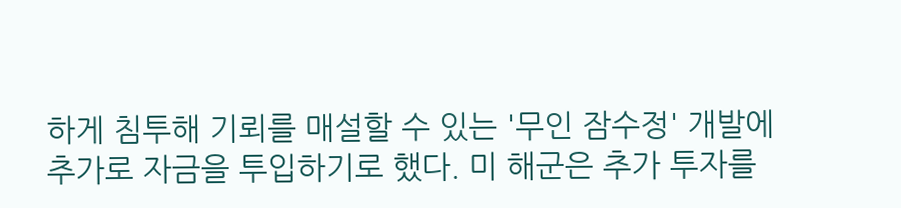하게 침투해 기뢰를 매설할 수 있는 '무인 잠수정' 개발에 추가로 자금을 투입하기로 했다. 미 해군은 추가 투자를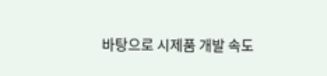바탕으로 시제품 개발 속도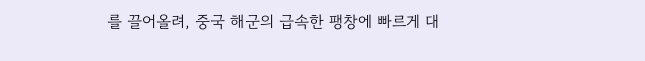를 끌어올려, 중국 해군의 급속한 팽창에 빠르게 대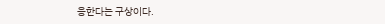응한다는 구상이다.